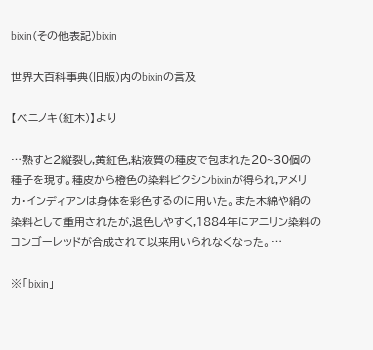bixin(その他表記)bixin

世界大百科事典(旧版)内のbixinの言及

【ベニノキ(紅木)】より

…熟すと2縦裂し,黄紅色,粘液質の種皮で包まれた20~30個の種子を現す。種皮から橙色の染料ビクシンbixinが得られ,アメリカ・インディアンは身体を彩色するのに用いた。また木綿や絹の染料として重用されたが,退色しやすく,1884年にアニリン染料のコンゴーレッドが合成されて以来用いられなくなった。…

※「bixin」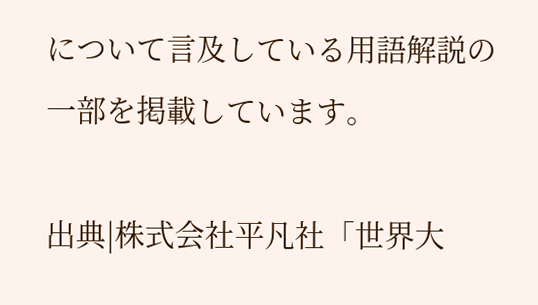について言及している用語解説の一部を掲載しています。

出典|株式会社平凡社「世界大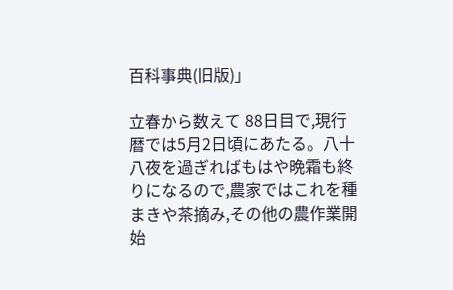百科事典(旧版)」

立春から数えて 88日目で,現行暦では5月2日頃にあたる。八十八夜を過ぎればもはや晩霜も終りになるので,農家ではこれを種まきや茶摘み,その他の農作業開始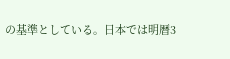の基準としている。日本では明暦3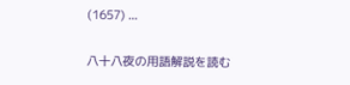(1657) ...

八十八夜の用語解説を読む